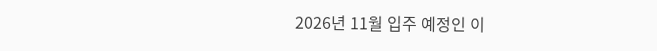2026년 11월 입주 예정인 이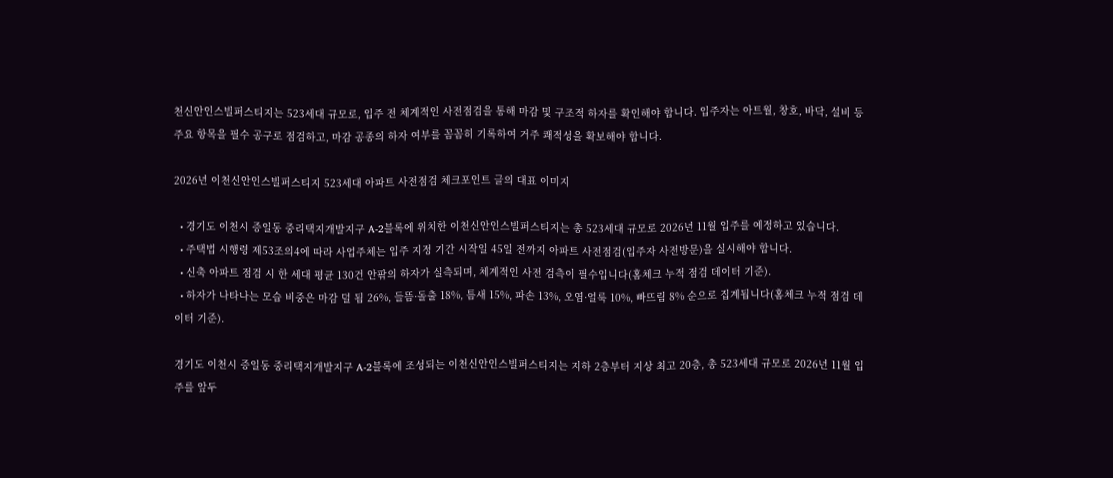천신안인스빌퍼스티지는 523세대 규모로, 입주 전 체계적인 사전점검을 통해 마감 및 구조적 하자를 확인해야 합니다. 입주자는 아트월, 창호, 바닥, 설비 등 주요 항목을 필수 공구로 점검하고, 마감 공종의 하자 여부를 꼼꼼히 기록하여 거주 쾌적성을 확보해야 합니다.

2026년 이천신안인스빌퍼스티지 523세대 아파트 사전점검 체크포인트 글의 대표 이미지

  • 경기도 이천시 증일동 중리택지개발지구 A-2블록에 위치한 이천신안인스빌퍼스티지는 총 523세대 규모로 2026년 11월 입주를 예정하고 있습니다.
  • 주택법 시행령 제53조의4에 따라 사업주체는 입주 지정 기간 시작일 45일 전까지 아파트 사전점검(입주자 사전방문)을 실시해야 합니다.
  • 신축 아파트 점검 시 한 세대 평균 130건 안팎의 하자가 실측되며, 체계적인 사전 검측이 필수입니다(홈체크 누적 점검 데이터 기준).
  • 하자가 나타나는 모습 비중은 마감 덜 됨 26%, 들뜸·돌출 18%, 틈새 15%, 파손 13%, 오염·얼룩 10%, 빠뜨림 8% 순으로 집계됩니다(홈체크 누적 점검 데이터 기준).

경기도 이천시 증일동 중리택지개발지구 A-2블록에 조성되는 이천신안인스빌퍼스티지는 지하 2층부터 지상 최고 20층, 총 523세대 규모로 2026년 11월 입주를 앞두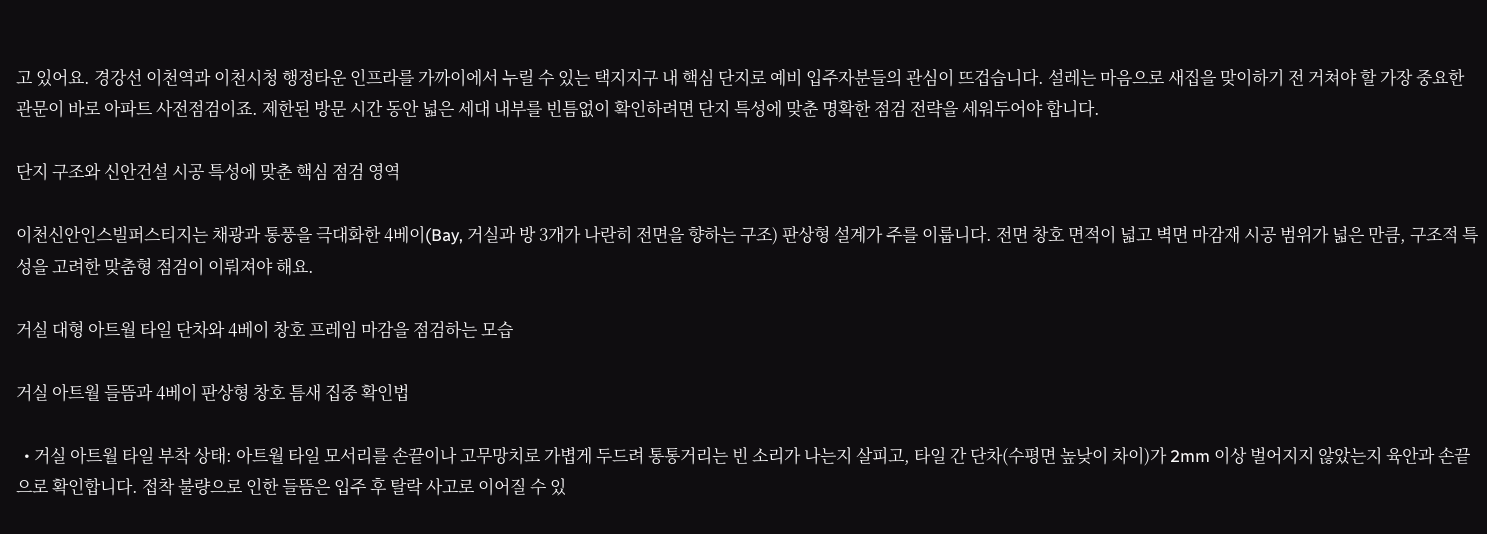고 있어요. 경강선 이천역과 이천시청 행정타운 인프라를 가까이에서 누릴 수 있는 택지지구 내 핵심 단지로 예비 입주자분들의 관심이 뜨겁습니다. 설레는 마음으로 새집을 맞이하기 전 거쳐야 할 가장 중요한 관문이 바로 아파트 사전점검이죠. 제한된 방문 시간 동안 넓은 세대 내부를 빈틈없이 확인하려면 단지 특성에 맞춘 명확한 점검 전략을 세워두어야 합니다.

단지 구조와 신안건설 시공 특성에 맞춘 핵심 점검 영역

이천신안인스빌퍼스티지는 채광과 통풍을 극대화한 4베이(Bay, 거실과 방 3개가 나란히 전면을 향하는 구조) 판상형 설계가 주를 이룹니다. 전면 창호 면적이 넓고 벽면 마감재 시공 범위가 넓은 만큼, 구조적 특성을 고려한 맞춤형 점검이 이뤄져야 해요.

거실 대형 아트월 타일 단차와 4베이 창호 프레임 마감을 점검하는 모습

거실 아트월 들뜸과 4베이 판상형 창호 틈새 집중 확인법

  • 거실 아트월 타일 부착 상태: 아트월 타일 모서리를 손끝이나 고무망치로 가볍게 두드려 통통거리는 빈 소리가 나는지 살피고, 타일 간 단차(수평면 높낮이 차이)가 2mm 이상 벌어지지 않았는지 육안과 손끝으로 확인합니다. 접착 불량으로 인한 들뜸은 입주 후 탈락 사고로 이어질 수 있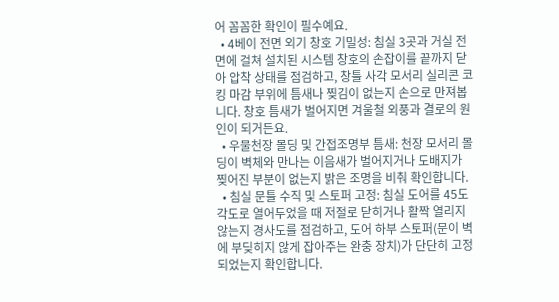어 꼼꼼한 확인이 필수예요.
  • 4베이 전면 외기 창호 기밀성: 침실 3곳과 거실 전면에 걸쳐 설치된 시스템 창호의 손잡이를 끝까지 닫아 압착 상태를 점검하고, 창틀 사각 모서리 실리콘 코킹 마감 부위에 틈새나 찢김이 없는지 손으로 만져봅니다. 창호 틈새가 벌어지면 겨울철 외풍과 결로의 원인이 되거든요.
  • 우물천장 몰딩 및 간접조명부 틈새: 천장 모서리 몰딩이 벽체와 만나는 이음새가 벌어지거나 도배지가 찢어진 부분이 없는지 밝은 조명을 비춰 확인합니다.
  • 침실 문틀 수직 및 스토퍼 고정: 침실 도어를 45도 각도로 열어두었을 때 저절로 닫히거나 활짝 열리지 않는지 경사도를 점검하고, 도어 하부 스토퍼(문이 벽에 부딪히지 않게 잡아주는 완충 장치)가 단단히 고정되었는지 확인합니다.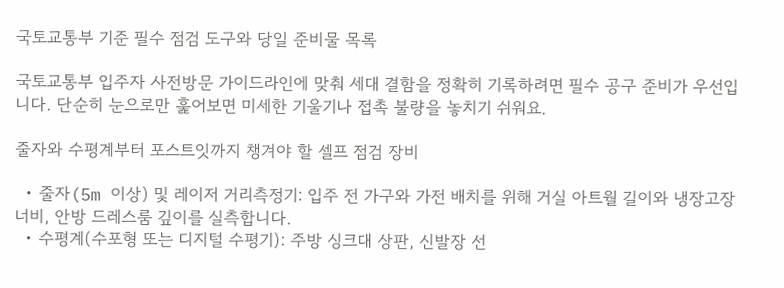국토교통부 기준 필수 점검 도구와 당일 준비물 목록

국토교통부 입주자 사전방문 가이드라인에 맞춰 세대 결함을 정확히 기록하려면 필수 공구 준비가 우선입니다. 단순히 눈으로만 훑어보면 미세한 기울기나 접촉 불량을 놓치기 쉬워요.

줄자와 수평계부터 포스트잇까지 챙겨야 할 셀프 점검 장비

  • 줄자(5m 이상) 및 레이저 거리측정기: 입주 전 가구와 가전 배치를 위해 거실 아트월 길이와 냉장고장 너비, 안방 드레스룸 깊이를 실측합니다.
  • 수평계(수포형 또는 디지털 수평기): 주방 싱크대 상판, 신발장 선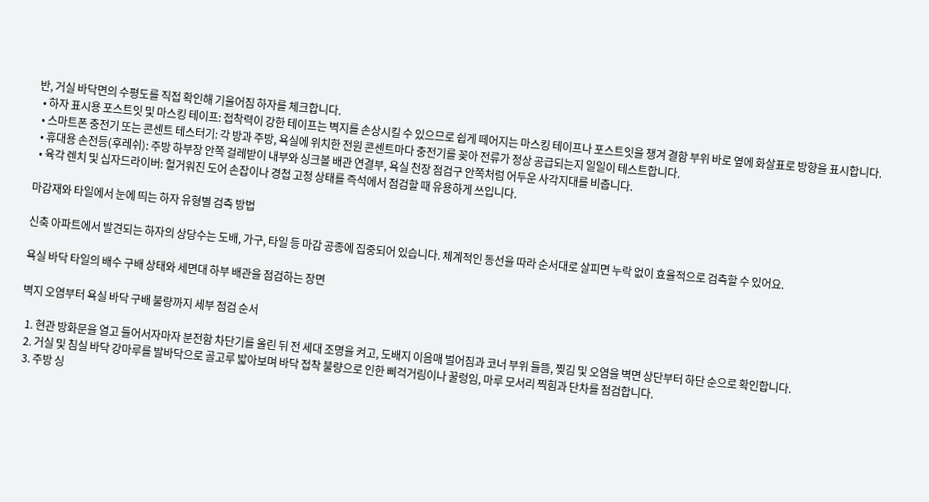반, 거실 바닥면의 수평도를 직접 확인해 기울어짐 하자를 체크합니다.
  • 하자 표시용 포스트잇 및 마스킹 테이프: 접착력이 강한 테이프는 벽지를 손상시킬 수 있으므로 쉽게 떼어지는 마스킹 테이프나 포스트잇을 챙겨 결함 부위 바로 옆에 화살표로 방향을 표시합니다.
  • 스마트폰 충전기 또는 콘센트 테스터기: 각 방과 주방, 욕실에 위치한 전원 콘센트마다 충전기를 꽂아 전류가 정상 공급되는지 일일이 테스트합니다.
  • 휴대용 손전등(후레쉬): 주방 하부장 안쪽 걸레받이 내부와 싱크볼 배관 연결부, 욕실 천장 점검구 안쪽처럼 어두운 사각지대를 비춥니다.
  • 육각 렌치 및 십자드라이버: 헐거워진 도어 손잡이나 경첩 고정 상태를 즉석에서 점검할 때 유용하게 쓰입니다.

마감재와 타일에서 눈에 띄는 하자 유형별 검측 방법

신축 아파트에서 발견되는 하자의 상당수는 도배, 가구, 타일 등 마감 공종에 집중되어 있습니다. 체계적인 동선을 따라 순서대로 살피면 누락 없이 효율적으로 검측할 수 있어요.

욕실 바닥 타일의 배수 구배 상태와 세면대 하부 배관을 점검하는 장면

벽지 오염부터 욕실 바닥 구배 불량까지 세부 점검 순서

  1. 현관 방화문을 열고 들어서자마자 분전함 차단기를 올린 뒤 전 세대 조명을 켜고, 도배지 이음매 벌어짐과 코너 부위 들뜸, 찢김 및 오염을 벽면 상단부터 하단 순으로 확인합니다.
  2. 거실 및 침실 바닥 강마루를 발바닥으로 골고루 밟아보며 바닥 접착 불량으로 인한 삐걱거림이나 꿀렁임, 마루 모서리 찍힘과 단차를 점검합니다.
  3. 주방 싱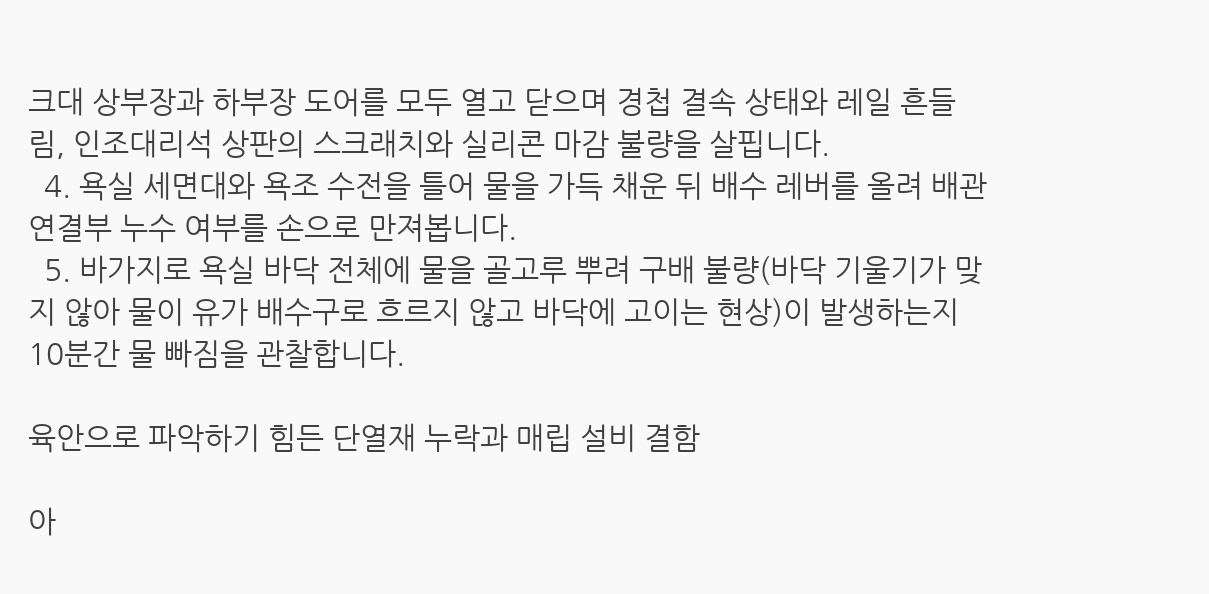크대 상부장과 하부장 도어를 모두 열고 닫으며 경첩 결속 상태와 레일 흔들림, 인조대리석 상판의 스크래치와 실리콘 마감 불량을 살핍니다.
  4. 욕실 세면대와 욕조 수전을 틀어 물을 가득 채운 뒤 배수 레버를 올려 배관 연결부 누수 여부를 손으로 만져봅니다.
  5. 바가지로 욕실 바닥 전체에 물을 골고루 뿌려 구배 불량(바닥 기울기가 맞지 않아 물이 유가 배수구로 흐르지 않고 바닥에 고이는 현상)이 발생하는지 10분간 물 빠짐을 관찰합니다.

육안으로 파악하기 힘든 단열재 누락과 매립 설비 결함

아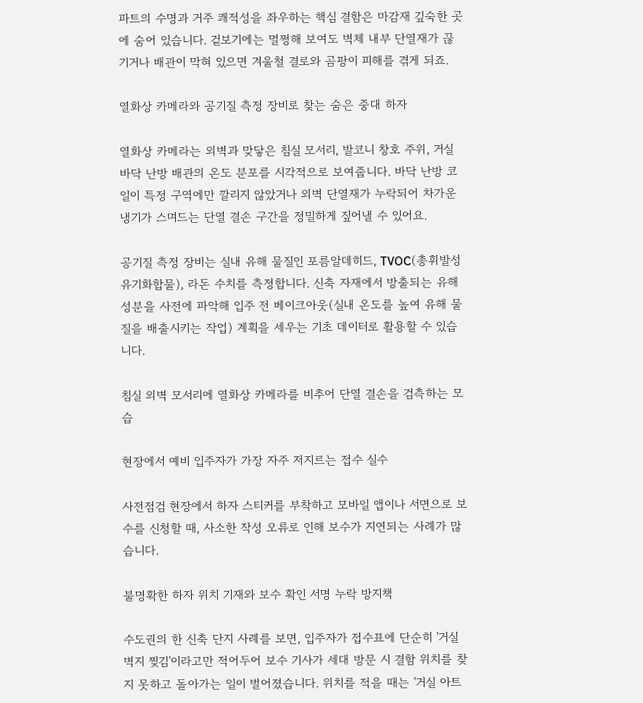파트의 수명과 거주 쾌적성을 좌우하는 핵심 결함은 마감재 깊숙한 곳에 숨어 있습니다. 겉보기에는 멀쩡해 보여도 벽체 내부 단열재가 끊기거나 배관이 막혀 있으면 겨울철 결로와 곰팡이 피해를 겪게 되죠.

열화상 카메라와 공기질 측정 장비로 찾는 숨은 중대 하자

열화상 카메라는 외벽과 맞닿은 침실 모서리, 발코니 창호 주위, 거실 바닥 난방 배관의 온도 분포를 시각적으로 보여줍니다. 바닥 난방 코일이 특정 구역에만 깔리지 않았거나 외벽 단열재가 누락되어 차가운 냉기가 스며드는 단열 결손 구간을 정밀하게 짚어낼 수 있어요.

공기질 측정 장비는 실내 유해 물질인 포름알데히드, TVOC(총휘발성유기화합물), 라돈 수치를 측정합니다. 신축 자재에서 방출되는 유해 성분을 사전에 파악해 입주 전 베이크아웃(실내 온도를 높여 유해 물질을 배출시키는 작업) 계획을 세우는 기초 데이터로 활용할 수 있습니다.

침실 외벽 모서리에 열화상 카메라를 비추어 단열 결손을 검측하는 모습

현장에서 예비 입주자가 가장 자주 저지르는 접수 실수

사전점검 현장에서 하자 스티커를 부착하고 모바일 앱이나 서면으로 보수를 신청할 때, 사소한 작성 오류로 인해 보수가 지연되는 사례가 많습니다.

불명확한 하자 위치 기재와 보수 확인 서명 누락 방지책

수도권의 한 신축 단지 사례를 보면, 입주자가 접수표에 단순히 '거실 벽지 찢김'이라고만 적어두어 보수 기사가 세대 방문 시 결함 위치를 찾지 못하고 돌아가는 일이 벌어졌습니다. 위치를 적을 때는 '거실 아트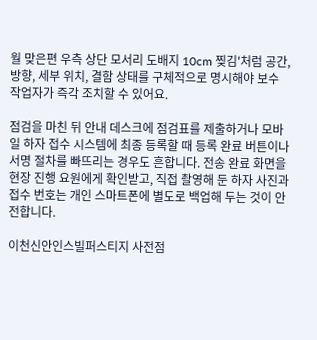월 맞은편 우측 상단 모서리 도배지 10cm 찢김'처럼 공간, 방향, 세부 위치, 결함 상태를 구체적으로 명시해야 보수 작업자가 즉각 조치할 수 있어요.

점검을 마친 뒤 안내 데스크에 점검표를 제출하거나 모바일 하자 접수 시스템에 최종 등록할 때 등록 완료 버튼이나 서명 절차를 빠뜨리는 경우도 흔합니다. 전송 완료 화면을 현장 진행 요원에게 확인받고, 직접 촬영해 둔 하자 사진과 접수 번호는 개인 스마트폰에 별도로 백업해 두는 것이 안전합니다.

이천신안인스빌퍼스티지 사전점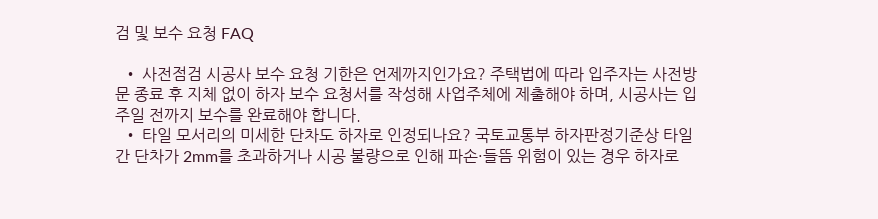검 및 보수 요청 FAQ

  • 사전점검 시공사 보수 요청 기한은 언제까지인가요? 주택법에 따라 입주자는 사전방문 종료 후 지체 없이 하자 보수 요청서를 작성해 사업주체에 제출해야 하며, 시공사는 입주일 전까지 보수를 완료해야 합니다.
  • 타일 모서리의 미세한 단차도 하자로 인정되나요? 국토교통부 하자판정기준상 타일 간 단차가 2mm를 초과하거나 시공 불량으로 인해 파손·들뜸 위험이 있는 경우 하자로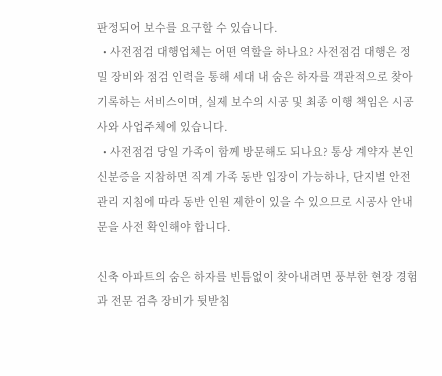판정되어 보수를 요구할 수 있습니다.
  • 사전점검 대행업체는 어떤 역할을 하나요? 사전점검 대행은 정밀 장비와 점검 인력을 통해 세대 내 숨은 하자를 객관적으로 찾아 기록하는 서비스이며, 실제 보수의 시공 및 최종 이행 책임은 시공사와 사업주체에 있습니다.
  • 사전점검 당일 가족이 함께 방문해도 되나요? 통상 계약자 본인 신분증을 지참하면 직계 가족 동반 입장이 가능하나, 단지별 안전 관리 지침에 따라 동반 인원 제한이 있을 수 있으므로 시공사 안내문을 사전 확인해야 합니다.

신축 아파트의 숨은 하자를 빈틈없이 찾아내려면 풍부한 현장 경험과 전문 검측 장비가 뒷받침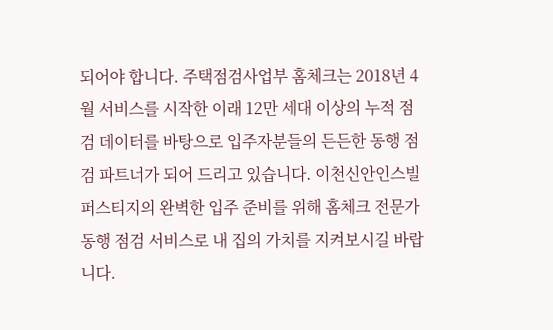되어야 합니다. 주택점검사업부 홈체크는 2018년 4월 서비스를 시작한 이래 12만 세대 이상의 누적 점검 데이터를 바탕으로 입주자분들의 든든한 동행 점검 파트너가 되어 드리고 있습니다. 이천신안인스빌퍼스티지의 완벽한 입주 준비를 위해 홈체크 전문가 동행 점검 서비스로 내 집의 가치를 지켜보시길 바랍니다.